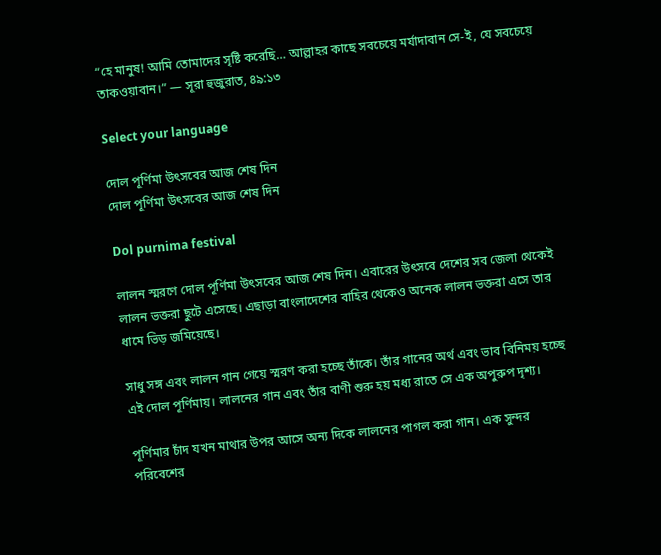“হে মানুষ! আমি তোমাদের সৃষ্টি করেছি… আল্লাহর কাছে সবচেয়ে মর্যাদাবান সে-ই, যে সবচেয়ে তাকওয়াবান।” — সূরা হুজুরাত, ৪৯:১৩

Select your language

দোল পূর্ণিমা উৎসবের আজ শেষ দিন
দোল পূর্ণিমা উৎসবের আজ শেষ দিন

Dol purnima festival

লালন স্মরণে দোল পূর্ণিমা উৎসবের আজ শেষ দিন। এবারের উৎসবে দেশের সব জেলা থেকেই লালন ভক্তরা ছুটে এসেছে। এছাড়া বাংলাদেশের বাহির থেকেও অনেক লালন ভক্তরা এসে তার ধামে ভিড় জমিয়েছে।

সাধু সঙ্গ এবং লালন গান গেয়ে স্মরণ করা হচ্ছে তাঁকে। তাঁর গানের অর্থ এবং ভাব বিনিময় হচ্ছে এই দোল পূর্ণিমায়। লালনের গান এবং তাঁর বাণী শুরু হয় মধ্য রাতে সে এক অপুরুপ দৃশ্য।

পূর্ণিমার চাঁদ যখন মাথার উপর আসে অন্য দিকে লালনের পাগল করা গান। এক সুন্দর পরিবেশের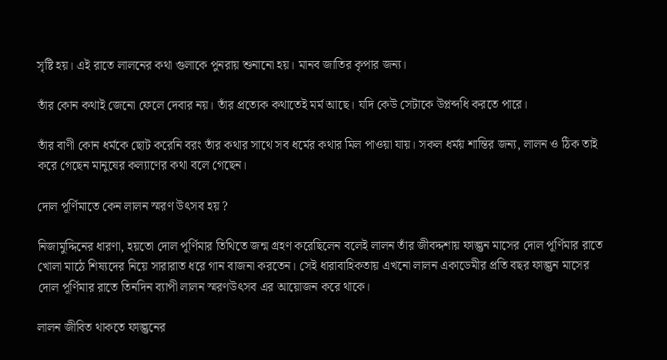সৃষ্টি হয়। এই রাতে লালনের কথা গুলাকে পুনরায় শুনানো হয়। মানব জাতির কৃপার জন্য।

তাঁর কোন কথাই জেনো ফেলে দেবার নয়। তাঁর প্রত্যেক কথাতেই মর্ম আছে। যদি কেউ সেটাকে উপ্লব্দধি করতে পারে।

তাঁর বাণী কোন ধর্মকে ছোট করেনি বরং তাঁর কথার সাথে সব ধর্মের কথার মিল পাওয়া যায়। সকল ধর্ময় শান্তির জন্য, লালন ও ঠিক তাই করে গেছেন মানুষের কল্যাণের কথা বলে গেছেন।

দোল পূর্ণিমাতে কেন লালন স্মরণ উৎসব হয় ?

নিজামুদ্দিনের ধারণা, হয়তো দোল পূর্ণিমার তিথিতে জন্ম গ্রহণ করেছিলেন বলেই লালন তাঁর জীবদ্দশায় ফাল্গুন মাসের দোল পূর্ণিমার রাতে খোলা মাঠে শিষ্যদের নিয়ে সারারাত ধরে গান বাজনা করতেন। সেই ধারাবাহিকতায় এখনো লালন একাডেমীর প্রতি বছর ফাল্গুন মাসের দোল পূর্ণিমার রাতে তিনদিন ব্যাপী লালন স্মরণউৎসব এর আয়োজন করে থাকে।

লালন জীবিত থাকতে ফাল্গুনের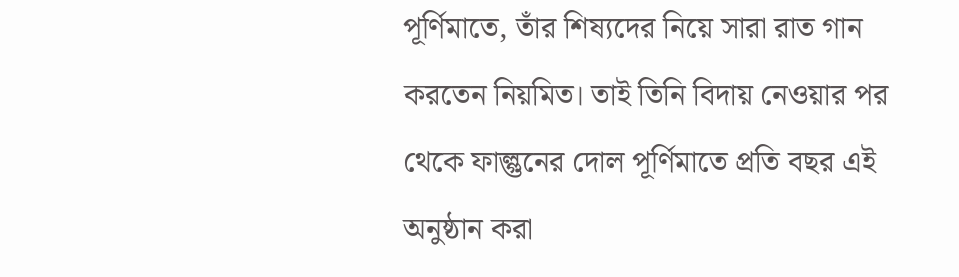পূর্ণিমাতে, তাঁর শিষ্যদের নিয়ে সারা রাত গান করতেন নিয়মিত। তাই তিনি বিদায় নেওয়ার পর থেকে ফাল্গুনের দোল পূর্ণিমাতে প্রতি বছর এই অনুষ্ঠান করা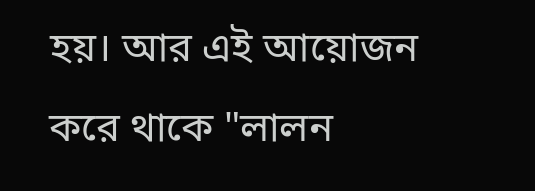হয়। আর এই আয়োজন করে থাকে "লালন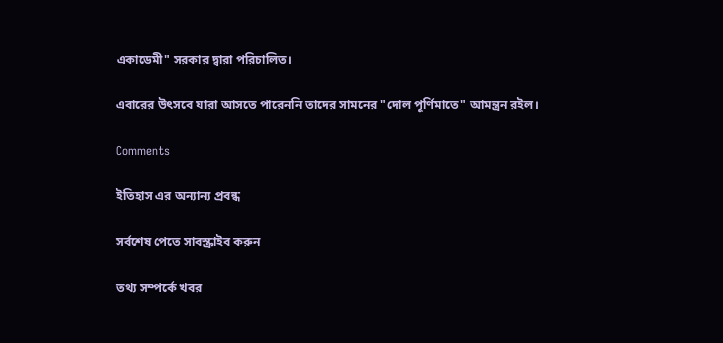একাডেমী" সরকার দ্বারা পরিচালিত।

এবারের উৎসবে যারা আসতে পারেননি তাদের সামনের "দোল পূর্ণিমাতে" আমন্ত্রন রইল।

Comments

ইতিহাস এর অন্যান্য প্রবন্ধ

সর্বশেষ পেতে সাবস্ক্রাইব করুন

তথ্য সম্পর্কে খবর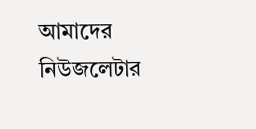আমাদের নিউজলেটার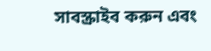সাবস্ক্রাইব করুন এবং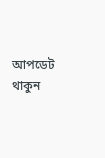আপডেট থাকুন